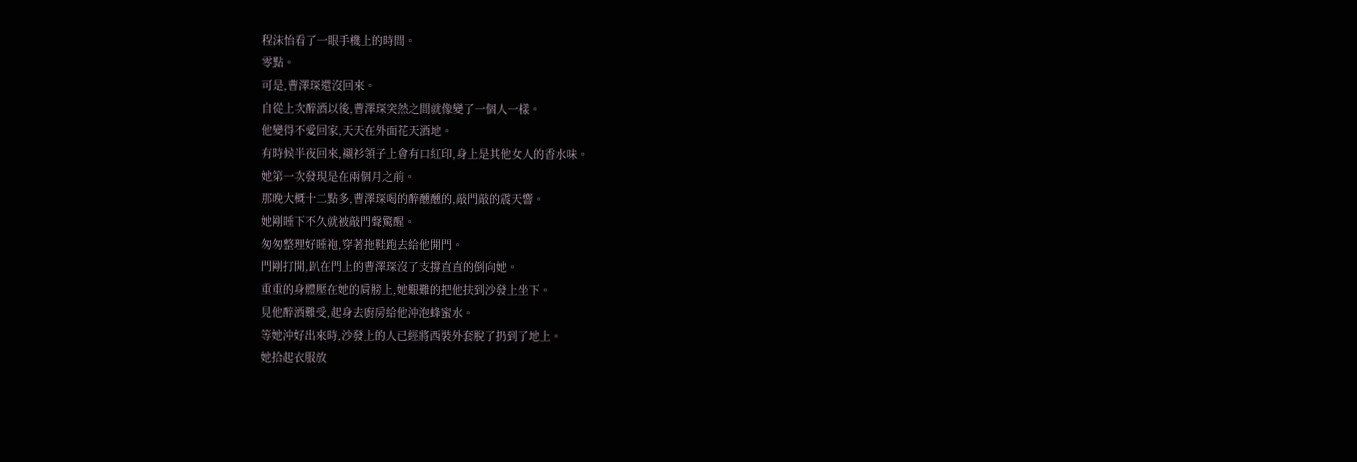程沫怡看了一眼手機上的時間。
零點。
可是,曹澤琛還沒回來。
自從上次醉酒以後,曹澤琛突然之間就像變了一個人一樣。
他變得不愛回家,天天在外面花天酒地。
有時候半夜回來,襯衫領子上會有口紅印,身上是其他女人的香水味。
她第一次發現是在兩個月之前。
那晚大概十二點多,曹澤琛喝的醉醺醺的,敲門敲的震天響。
她剛睡下不久就被敲門聲驚醒。
匆匆整理好睡袍,穿著拖鞋跑去給他開門。
門剛打開,趴在門上的曹澤琛沒了支撐直直的倒向她。
重重的身體壓在她的肩膀上,她艱難的把他扶到沙發上坐下。
見他醉酒難受,起身去廚房給他沖泡蜂蜜水。
等她沖好出來時,沙發上的人已經將西裝外套脫了扔到了地上。
她拾起衣服放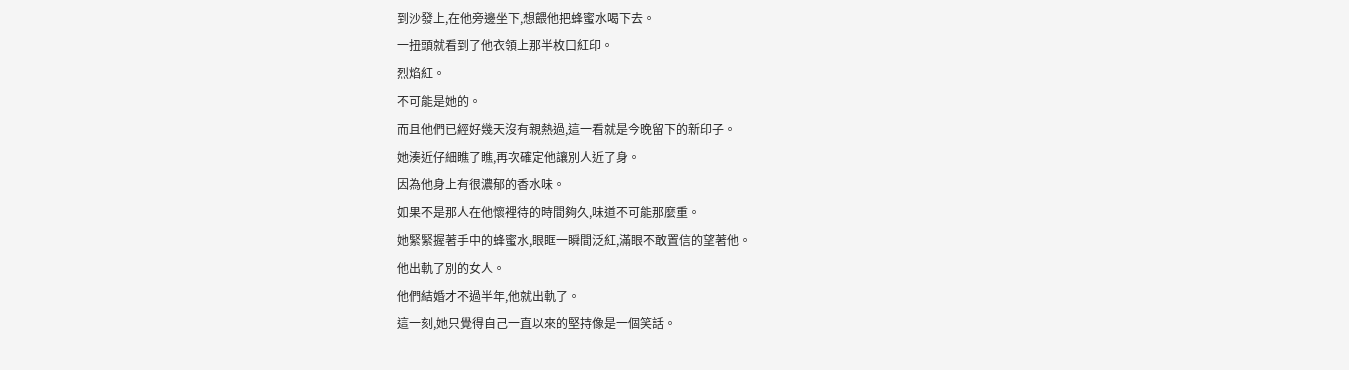到沙發上,在他旁邊坐下,想餵他把蜂蜜水喝下去。
一扭頭就看到了他衣領上那半枚口紅印。
烈焰紅。
不可能是她的。
而且他們已經好幾天沒有親熱過,這一看就是今晚留下的新印子。
她湊近仔細瞧了瞧,再次確定他讓別人近了身。
因為他身上有很濃郁的香水味。
如果不是那人在他懷裡待的時間夠久,味道不可能那麼重。
她緊緊握著手中的蜂蜜水,眼眶一瞬間泛紅,滿眼不敢置信的望著他。
他出軌了別的女人。
他們結婚才不過半年,他就出軌了。
這一刻,她只覺得自己一直以來的堅持像是一個笑話。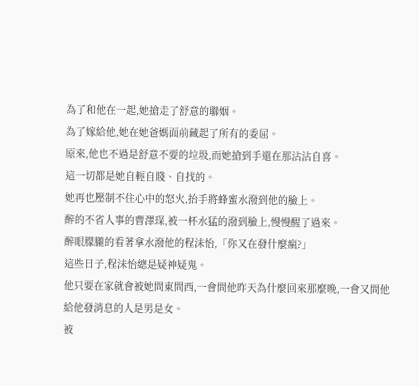為了和他在一起,她搶走了舒意的聯姻。
為了嫁給他,她在她爸媽面前藏起了所有的委屈。
原來,他也不過是舒意不要的垃圾,而她搶到手還在那沾沾自喜。
這一切都是她自輕自賤、自找的。
她再也壓制不住心中的怒火,抬手將蜂蜜水潑到他的臉上。
醉的不省人事的曹澤琛,被一杯水猛的潑到臉上,慢慢醒了過來。
醉眼朦朧的看著拿水潑他的程沫怡,「你又在發什麼瘋?」
這些日子,程沫怡總是疑神疑鬼。
他只要在家就會被她問東問西,一會問他昨天為什麼回來那麼晚,一會又問他給他發消息的人是男是女。
被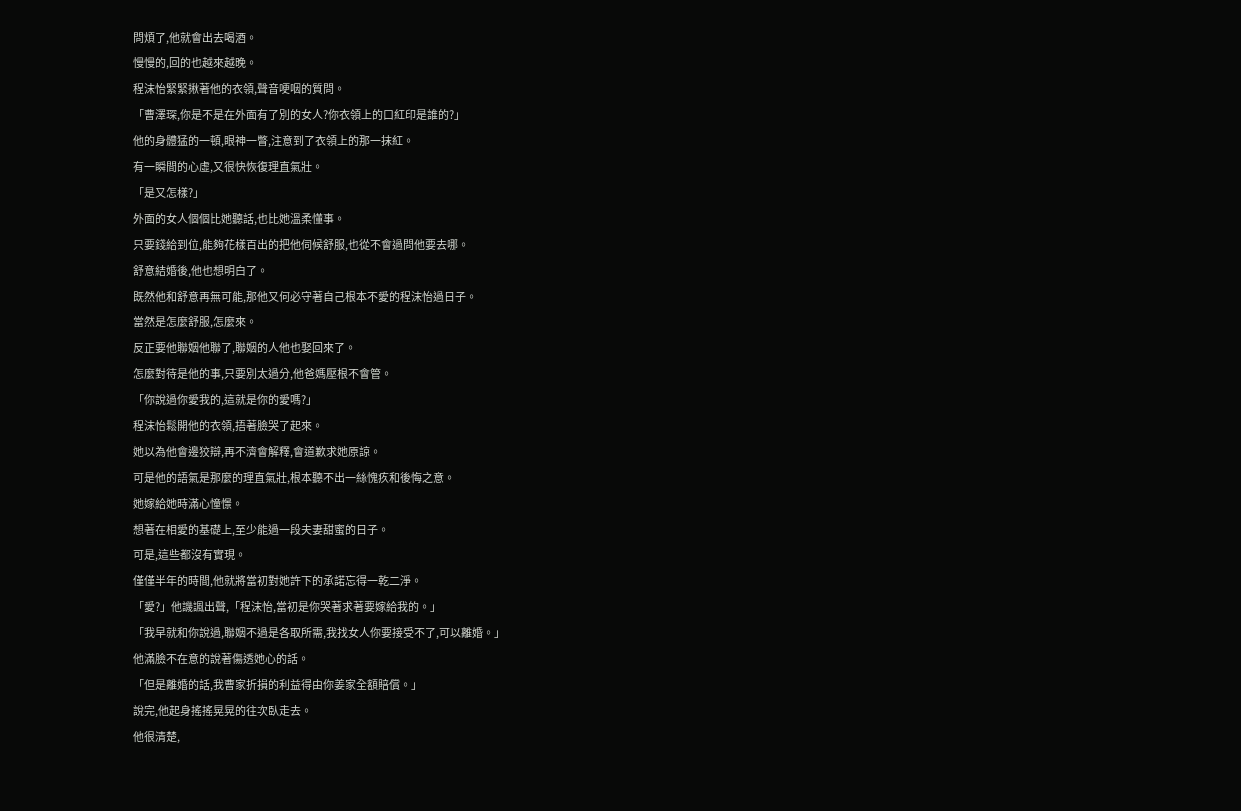問煩了,他就會出去喝酒。
慢慢的,回的也越來越晚。
程沫怡緊緊揪著他的衣領,聲音哽咽的質問。
「曹澤琛,你是不是在外面有了別的女人?你衣領上的口紅印是誰的?」
他的身體猛的一頓,眼神一瞥,注意到了衣領上的那一抹紅。
有一瞬間的心虛,又很快恢復理直氣壯。
「是又怎樣?」
外面的女人個個比她聽話,也比她溫柔懂事。
只要錢給到位,能夠花樣百出的把他伺候舒服,也從不會過問他要去哪。
舒意結婚後,他也想明白了。
既然他和舒意再無可能,那他又何必守著自己根本不愛的程沫怡過日子。
當然是怎麼舒服,怎麼來。
反正要他聯姻他聯了,聯姻的人他也娶回來了。
怎麼對待是他的事,只要別太過分,他爸媽壓根不會管。
「你說過你愛我的,這就是你的愛嗎?」
程沫怡鬆開他的衣領,捂著臉哭了起來。
她以為他會邊狡辯,再不濟會解釋,會道歉求她原諒。
可是他的語氣是那麼的理直氣壯,根本聽不出一絲愧疚和後悔之意。
她嫁給她時滿心憧憬。
想著在相愛的基礎上,至少能過一段夫妻甜蜜的日子。
可是,這些都沒有實現。
僅僅半年的時間,他就將當初對她許下的承諾忘得一乾二淨。
「愛?」他譏諷出聲,「程沫怡,當初是你哭著求著要嫁給我的。」
「我早就和你說過,聯姻不過是各取所需,我找女人你要接受不了,可以離婚。」
他滿臉不在意的說著傷透她心的話。
「但是離婚的話,我曹家折損的利益得由你姜家全額賠償。」
說完,他起身搖搖晃晃的往次臥走去。
他很清楚,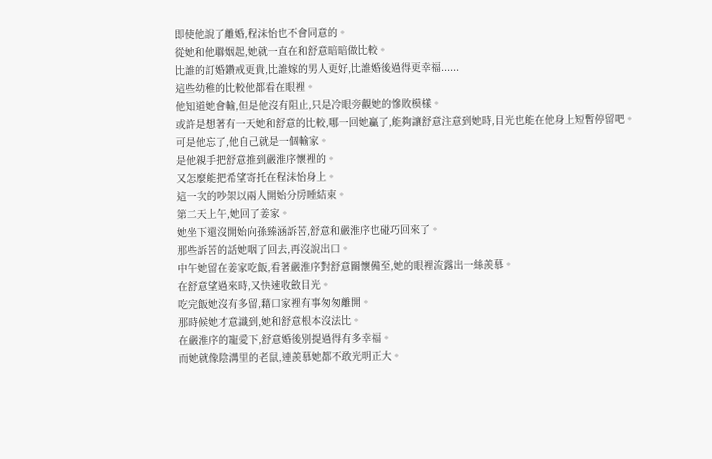即使他說了離婚,程沫怡也不會同意的。
從她和他聯姻起,她就一直在和舒意暗暗做比較。
比誰的訂婚鑽戒更貴,比誰嫁的男人更好,比誰婚後過得更幸福......
這些幼稚的比較他都看在眼裡。
他知道她會輸,但是他沒有阻止,只是冷眼旁觀她的慘敗模樣。
或許是想著有一天她和舒意的比較,哪一回她贏了,能夠讓舒意注意到她時,目光也能在他身上短暫停留吧。
可是他忘了,他自己就是一個輸家。
是他親手把舒意推到嚴淮序懷裡的。
又怎麼能把希望寄托在程沫怡身上。
這一次的吵架以兩人開始分房睡結束。
第二天上午,她回了姜家。
她坐下還沒開始向孫臻涵訴苦,舒意和嚴淮序也碰巧回來了。
那些訴苦的話她咽了回去,再沒說出口。
中午她留在姜家吃飯,看著嚴淮序對舒意關懷備至,她的眼裡流露出一絲羨慕。
在舒意望過來時,又快速收斂目光。
吃完飯她沒有多留,藉口家裡有事匆匆離開。
那時候她才意識到,她和舒意根本沒法比。
在嚴淮序的寵愛下,舒意婚後別提過得有多幸福。
而她就像陰溝里的老鼠,連羨慕她都不敢光明正大。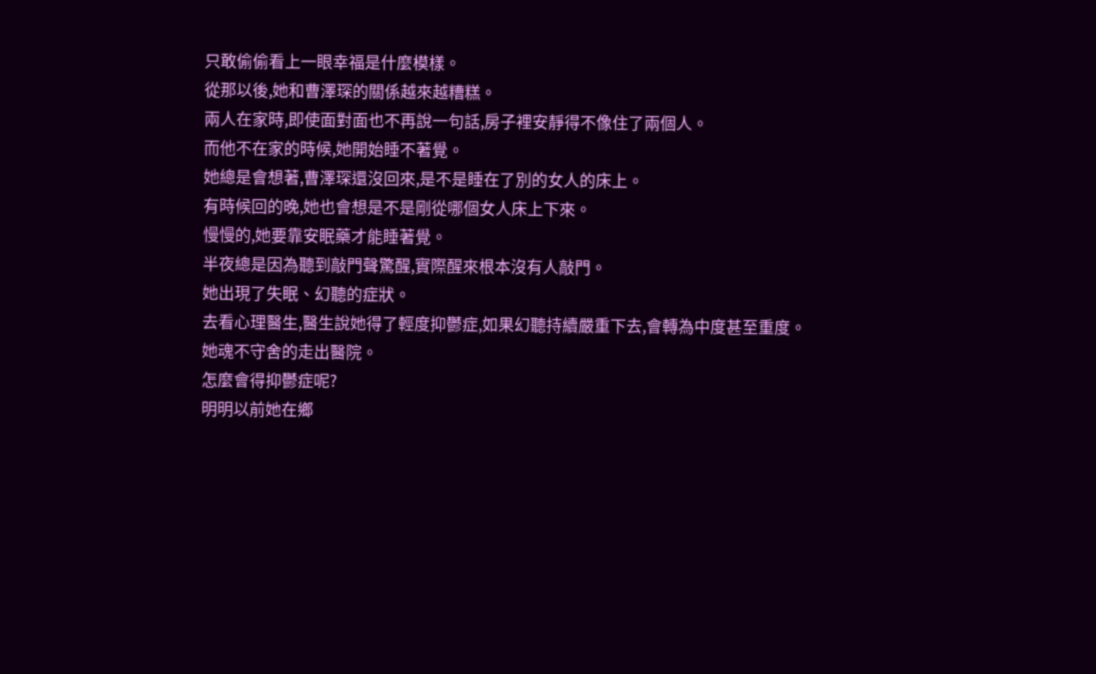只敢偷偷看上一眼幸福是什麼模樣。
從那以後,她和曹澤琛的關係越來越糟糕。
兩人在家時,即使面對面也不再說一句話,房子裡安靜得不像住了兩個人。
而他不在家的時候,她開始睡不著覺。
她總是會想著,曹澤琛還沒回來,是不是睡在了別的女人的床上。
有時候回的晚,她也會想是不是剛從哪個女人床上下來。
慢慢的,她要靠安眠藥才能睡著覺。
半夜總是因為聽到敲門聲驚醒,實際醒來根本沒有人敲門。
她出現了失眠、幻聽的症狀。
去看心理醫生,醫生說她得了輕度抑鬱症,如果幻聽持續嚴重下去,會轉為中度甚至重度。
她魂不守舍的走出醫院。
怎麼會得抑鬱症呢?
明明以前她在鄉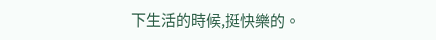下生活的時候,挺快樂的。